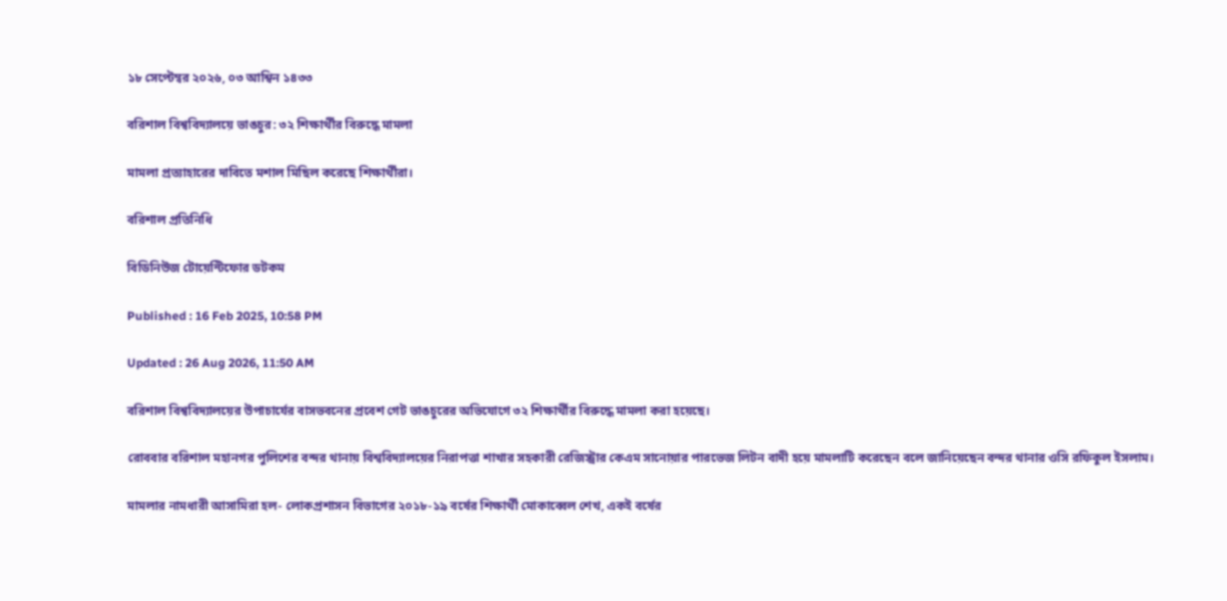১৮ সেপ্টেম্বর ২০২৬, ০৩ আশ্বিন ১৪৩৩

বরিশাল বিশ্ববিদ্যালয়ে ভাঙচুর: ৩২ শিক্ষার্থীর বিরুদ্ধে মামলা

মামলা প্রত্যাহারের দাবিতে মশাল মিছিল করেছে শিক্ষার্থীরা।

বরিশাল প্রতিনিধি

বিডিনিউজ টোয়েন্টিফোর ডটকম

Published : 16 Feb 2025, 10:58 PM

Updated : 26 Aug 2026, 11:50 AM

বরিশাল বিশ্ববিদ্যালয়ের উপাচার্যের বাসভবনের প্রবেশ গেট ভাঙচুরের অভিযোগে ৩২ শিক্ষার্থীর বিরুদ্ধে মামলা করা হয়েছে।

রোববার বরিশাল মহানগর পুলিশের বন্দর থানায় বিশ্ববিদ্যালয়ের নিরাপত্তা শাখার সহকারী রেজিস্ট্রার কেএম সানোয়ার পারভেজ লিটন বাদী হয়ে মামলাটি করেছেন বলে জানিয়েছেন বন্দর থানার ওসি রফিকুল ইসলাম।

মামলার নামধারী আসামিরা হল- লোকপ্রশাসন বিভাগের ২০১৮-১৯ বর্ষের শিক্ষার্থী মোকাব্বেল শেখ, একই বর্ষের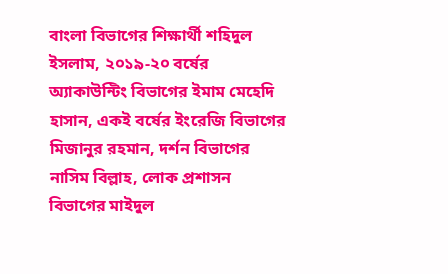বাংলা বিভাগের শিক্ষার্থী শহিদুল ইসলাম, ২০১৯-২০ বর্ষের অ্যাকাউন্টিং বিভাগের ইমাম মেহেদি হাসান, একই বর্ষের ইংরেজি বিভাগের মিজানুর রহমান, দর্শন বিভাগের নাসিম বিল্লাহ, লোক প্রশাসন বিভাগের মাইদুল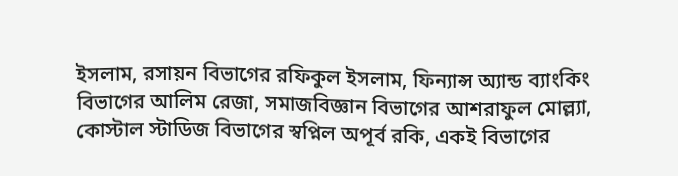ইসলাম, রসায়ন বিভাগের রফিকুল ইসলাম, ফিন্যান্স অ্যান্ড ব্যাংকিং বিভাগের আলিম রেজা, সমাজবিজ্ঞান বিভাগের আশরাফুল মোল্ল্যা, কোস্টাল স্টাডিজ বিভাগের স্বপ্নিল অপূর্ব রকি, একই বিভাগের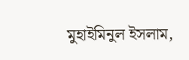মুহাইমিনুল ইসলাম,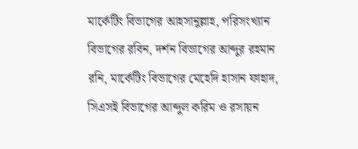মার্কেটিং বিভাগের আহসানুল্লাহ, পরিসংখ্যান বিভাগের রবিন, দর্শন বিভাগের আব্দুর রহমান রনি, মার্কেটিং বিভাগের মেহেদি হাসান ফাহাদ, সিএসই বিভাগের আব্দুল করিম ও রসায়ন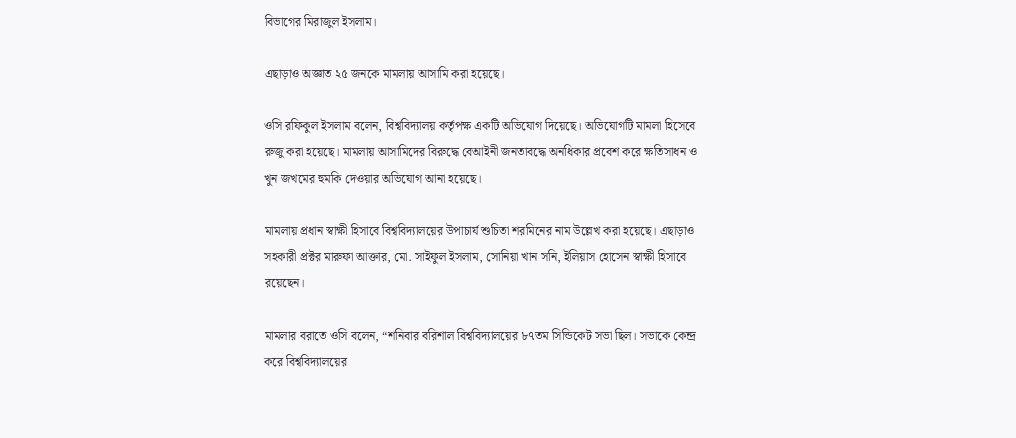বিভাগের মিরাজুল ইসলাম।

এছাড়াও অজ্ঞাত ২৫ জনকে মামলায় আসামি করা হয়েছে।

ওসি রফিকুল ইসলাম বলেন, বিশ্ববিদ্যালয় কর্তৃপক্ষ একটি অভিযোগ দিয়েছে। অভিযোগটি মামলা হিসেবে রুজু করা হয়েছে। মামলায় আসামিদের বিরুদ্ধে বেআইনী জনতাবদ্ধে অনধিকার প্রবেশ করে ক্ষতিসাধন ও খুন জখমের হুমকি দেওয়ার অভিযোগ আনা হয়েছে।

মামলায় প্রধান স্বাক্ষী হিসাবে বিশ্ববিদ্যালয়ের উপাচার্য শুচিতা শরমিনের নাম উল্লেখ করা হয়েছে। এছাড়াও সহকারী প্রক্টর মারুফা আক্তার, মো. সাইফুল ইসলাম, সোনিয়া খান সনি, ইলিয়াস হোসেন স্বাক্ষী হিসাবে রয়েছেন।

মামলার বরাতে ওসি বলেন, “শনিবার বরিশাল বিশ্ববিদ্যালয়ের ৮৭তম সিন্ডিকেট সভা ছিল। সভাকে কেন্দ্র করে বিশ্ববিদ্যালয়ের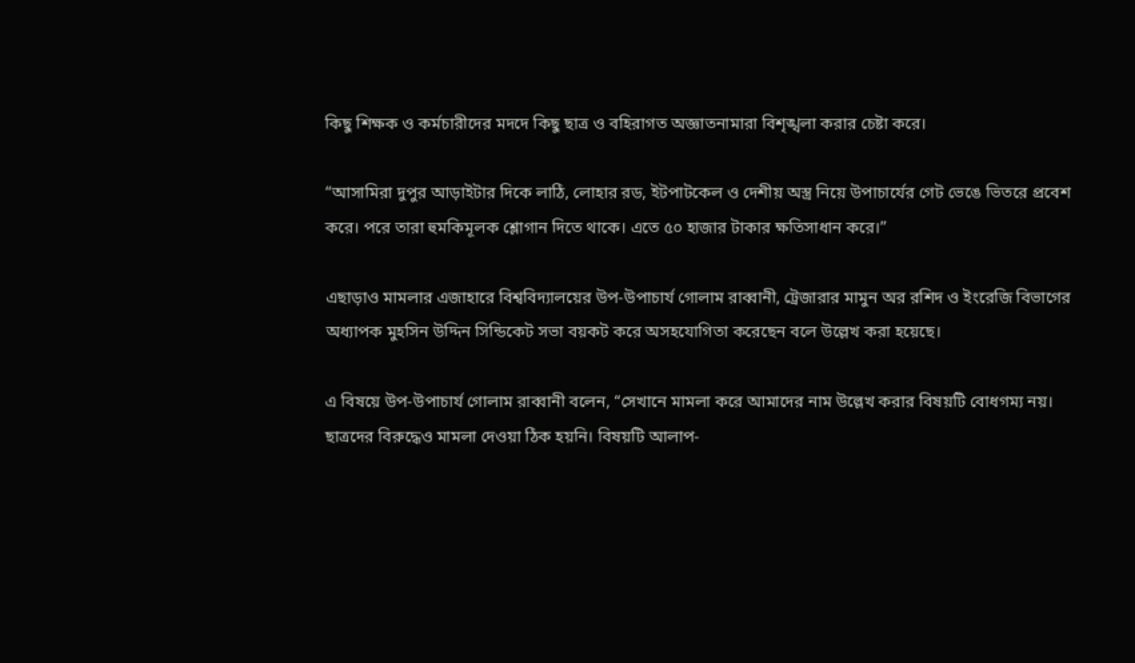কিছু শিক্ষক ও কর্মচারীদের মদদে কিছু ছাত্র ও বহিরাগত অজ্ঞাতনামারা বিশৃঙ্খলা করার চেষ্টা করে।

“আসামিরা দুপুর আড়াইটার দিকে লাঠি, লোহার রড, ইটপাটকেল ও দেশীয় অস্ত্র নিয়ে উপাচার্যের গেট ভেঙে ভিতরে প্রবেশ করে। পরে তারা হুমকিমূলক শ্লোগান দিতে থাকে। এতে ৫০ হাজার টাকার ক্ষতিসাধান করে।”

এছাড়াও মামলার এজাহারে বিশ্ববিদ্যালয়ের উপ-উপাচার্য গোলাম রাব্বানী, ট্রেজারার মামুন অর রশিদ ও ইংরেজি বিভাগের অধ্যাপক মুহসিন উদ্দিন সিন্ডিকেট সভা বয়কট করে অসহযোগিতা করেছেন বলে উল্লেখ করা হয়েছে।

এ বিষয়ে উপ-উপাচার্য গোলাম রাব্বানী বলেন, “সেখানে মামলা করে আমাদের নাম উল্লেখ করার বিষয়টি বোধগম্য নয়। ছাত্রদের বিরুদ্ধেও মামলা দেওয়া ঠিক হয়নি। বিষয়টি আলাপ-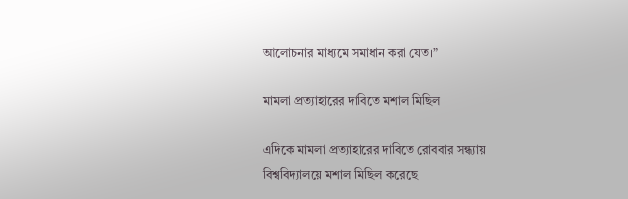আলোচনার মাধ্যমে সমাধান করা যেত।”

মামলা প্রত্যাহারের দাবিতে মশাল মিছিল

এদিকে মামলা প্রত্যাহারের দাবিতে রোববার সন্ধ্যায় বিশ্ববিদ্যালয়ে মশাল মিছিল করেছে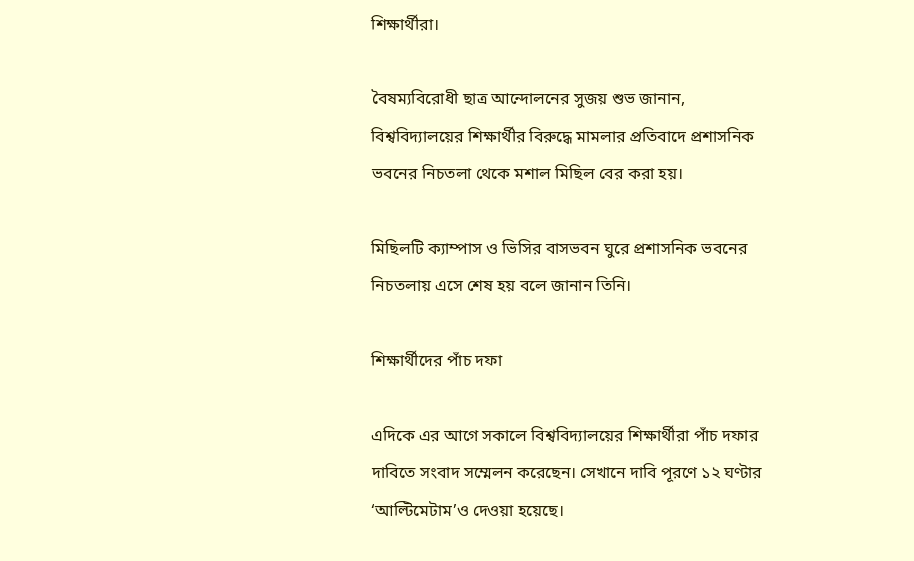শিক্ষার্থীরা।

বৈষম্যবিরোধী ছাত্র আন্দোলনের সুজয় শুভ জানান, বিশ্ববিদ্যালয়ের শিক্ষার্থীর বিরুদ্ধে মামলার প্রতিবাদে প্রশাসনিক ভবনের নিচতলা থেকে মশাল মিছিল বের করা হয়।

মিছিলটি ক্যাম্পাস ও ভিসির বাসভবন ঘুরে প্রশাসনিক ভবনের নিচতলায় এসে শেষ হয় বলে জানান তিনি।

শিক্ষার্থীদের পাঁচ দফা

এদিকে এর আগে সকালে বিশ্ববিদ্যালয়ের শিক্ষার্থীরা পাঁচ দফার দাবিতে সংবাদ সম্মেলন করেছেন। সেখানে দাবি পূরণে ১২ ঘণ্টার ‘আল্টিমেটাম’ও দেওয়া হয়েছে।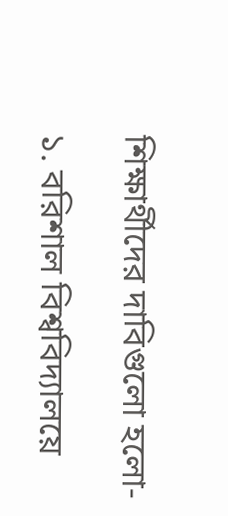শিক্ষার্থীদের দাবিগুলো হলো-

১. বরিশাল বিশ্ববিদ্যালয়ে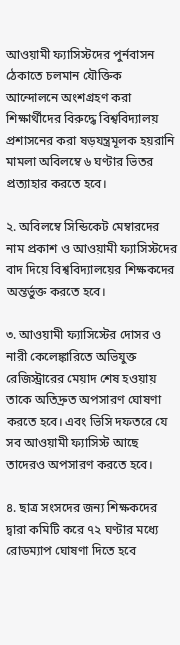আওয়ামী ফ্যাসিস্টদের পুর্নবাসন ঠেকাতে চলমান যৌক্তিক আন্দোলনে অংশগ্রহণ করা শিক্ষার্থীদের বিরুদ্ধে বিশ্ববিদ্যালয় প্রশাসনের করা ষড়যন্ত্রমূলক হয়রানি মামলা অবিলম্বে ৬ ঘণ্টার ভিতর প্রত্যাহার করতে হবে।

২. অবিলম্বে সিন্ডিকেট মেম্বারদের নাম প্রকাশ ও আওয়ামী ফ্যাসিস্টদের বাদ দিয়ে বিশ্ববিদ্যালয়ের শিক্ষকদের অন্তর্ভুক্ত করতে হবে।

৩. আওয়ামী ফ্যাসিস্টের দোসর ও নারী কেলেঙ্কারিতে অভিযুক্ত রেজিস্ট্রারের মেয়াদ শেষ হওয়ায় তাকে অতিদ্রুত অপসারণ ঘোষণা করতে হবে। এবং ভিসি দফতরে যে সব আওয়ামী ফ্যাসিস্ট আছে তাদেরও অপসারণ করতে হবে।

৪. ছাত্র সংসদের জন্য শিক্ষকদের দ্বারা কমিটি করে ৭২ ঘণ্টার মধ্যে রোডম্যাপ ঘোষণা দিতে হবে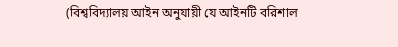(বিশ্ববিদ্যালয় আইন অনুযায়ী যে আইনটি বরিশাল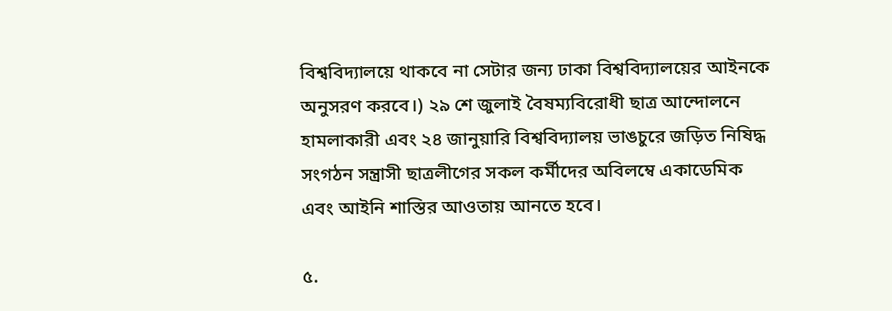বিশ্ববিদ্যালয়ে থাকবে না সেটার জন্য ঢাকা বিশ্ববিদ্যালয়ের আইনকে অনুসরণ করবে।) ২৯ শে জুলাই বৈষম্যবিরোধী ছাত্র আন্দোলনে হামলাকারী এবং ২৪ জানুয়ারি বিশ্ববিদ্যালয় ভাঙচুরে জড়িত নিষিদ্ধ সংগঠন সন্ত্রাসী ছাত্রলীগের সকল কর্মীদের অবিলম্বে একাডেমিক এবং আইনি শাস্তির আওতায় আনতে হবে।

৫.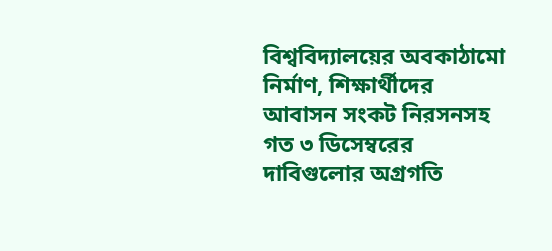বিশ্ববিদ্যালয়ের অবকাঠামো নির্মাণ, শিক্ষার্থীদের আবাসন সংকট নিরসনসহ গত ৩ ডিসেম্বরের দাবিগুলোর অগ্রগতি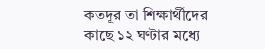কতদূর তা শিক্ষার্থীদের কাছে ১২ ঘণ্টার মধ্যে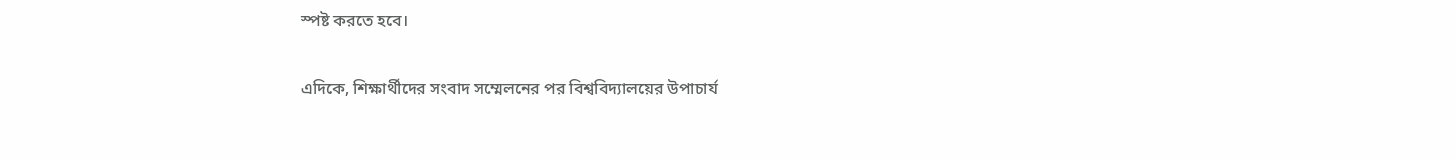স্পষ্ট করতে হবে।

এদিকে, শিক্ষার্থীদের সংবাদ সম্মেলনের পর বিশ্ববিদ্যালয়ের উপাচার্য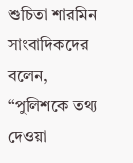শুচিতা শারমিন সাংবাদিকদের বলেন, “পুলিশকে তথ্য দেওয়া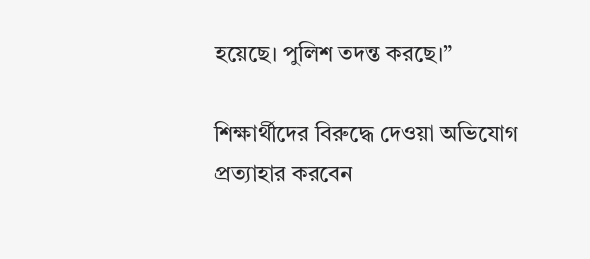হয়েছে। পুলিশ তদন্ত করছে।”

শিক্ষার্থীদের বিরুদ্ধে দেওয়া অভিযোগ প্রত্যাহার করবেন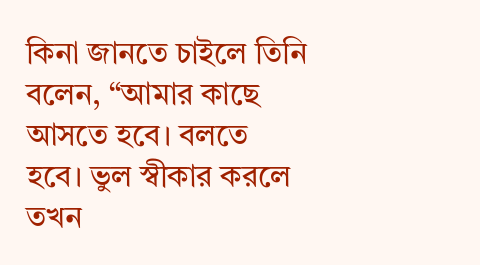কিনা জানতে চাইলে তিনি বলেন, “আমার কাছে আসতে হবে। বলতে হবে। ভুল স্বীকার করলে তখন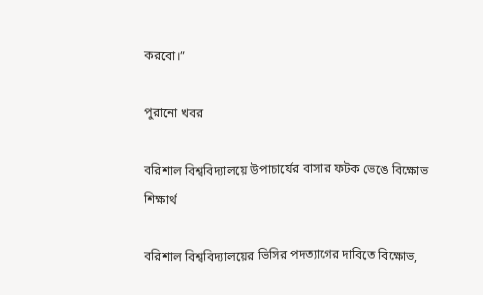করবো।”

পুরানো খবর

বরিশাল বিশ্ববিদ্যালয়ে উপাচার্যের বাসার ফটক ভেঙে বিক্ষোভ শিক্ষার্থ

বরিশাল বিশ্ববিদ্যালয়ের ভিসির পদত্যাগের দাবিতে বিক্ষোভ,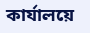কার্যালয়ে